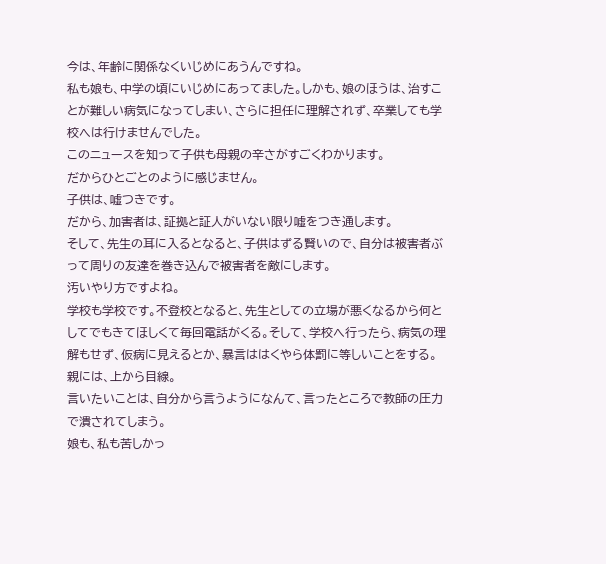今は、年齢に関係なくいじめにあうんですね。
私も娘も、中学の頃にいじめにあってました。しかも、娘のほうは、治すことが難しい病気になってしまい、さらに担任に理解されず、卒業しても学校へは行けませんでした。
このニュースを知って子供も母親の辛さがすごくわかります。
だからひとごとのように感じません。
子供は、嘘つきです。
だから、加害者は、証拠と証人がいない限り嘘をつき通します。
そして、先生の耳に入るとなると、子供はずる賢いので、自分は被害者ぶって周りの友達を巻き込んで被害者を敵にします。
汚いやり方ですよね。
学校も学校です。不登校となると、先生としての立場が悪くなるから何としてでもきてほしくて毎回電話がくる。そして、学校へ行ったら、病気の理解もせず、仮病に見えるとか、暴言ははくやら体罰に等しいことをする。親には、上から目線。
言いたいことは、自分から言うようになんて、言ったところで教師の圧力で潰されてしまう。
娘も、私も苦しかっ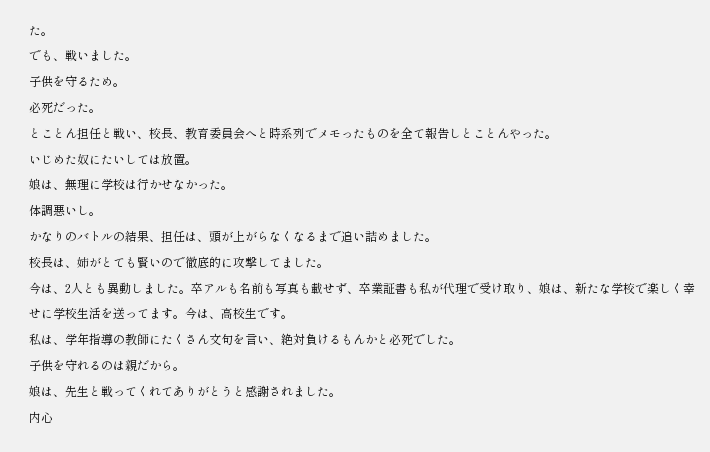た。
でも、戦いました。
子供を守るため。
必死だった。
とことん担任と戦い、校長、教育委員会へと時系列でメモったものを全て報告しとことんやった。
いじめた奴にたいしては放置。
娘は、無理に学校は行かせなかった。
体調悪いし。
かなりのバトルの結果、担任は、頭が上がらなくなるまで追い詰めました。
校長は、姉がとても賢いので徹底的に攻撃してました。
今は、2人とも異動しました。卒アルも名前も写真も載せず、卒業証書も私が代理で受け取り、娘は、新たな学校で楽しく幸せに学校生活を送ってます。今は、高校生です。
私は、学年指導の教師にたくさん文句を言い、絶対負けるもんかと必死でした。
子供を守れるのは親だから。
娘は、先生と戦ってくれてありがとうと感謝されました。
内心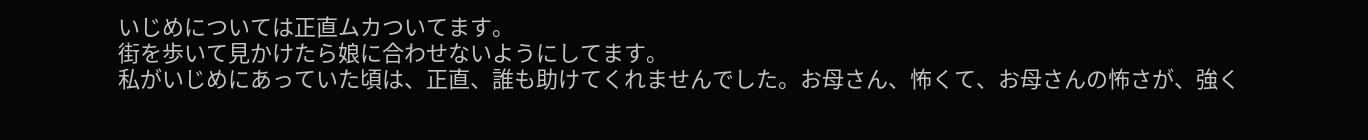いじめについては正直ムカついてます。
街を歩いて見かけたら娘に合わせないようにしてます。
私がいじめにあっていた頃は、正直、誰も助けてくれませんでした。お母さん、怖くて、お母さんの怖さが、強く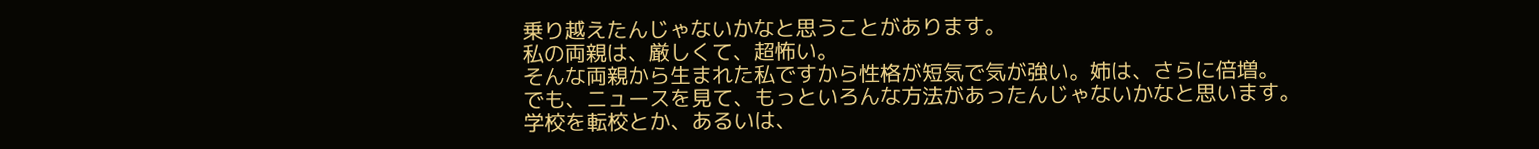乗り越えたんじゃないかなと思うことがあります。
私の両親は、厳しくて、超怖い。
そんな両親から生まれた私ですから性格が短気で気が強い。姉は、さらに倍増。
でも、ニュースを見て、もっといろんな方法があったんじゃないかなと思います。
学校を転校とか、あるいは、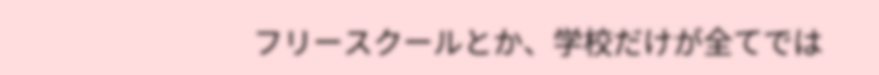フリースクールとか、学校だけが全てでは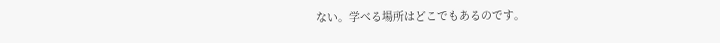ない。学べる場所はどこでもあるのです。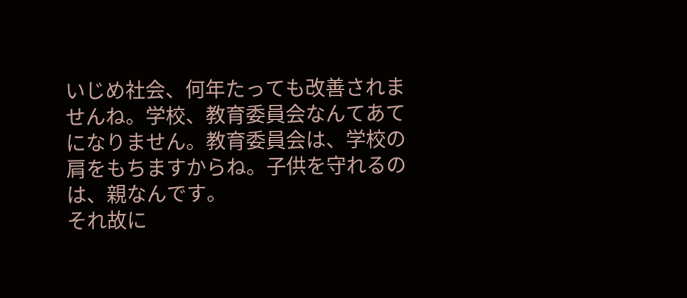いじめ社会、何年たっても改善されませんね。学校、教育委員会なんてあてになりません。教育委員会は、学校の肩をもちますからね。子供を守れるのは、親なんです。
それ故に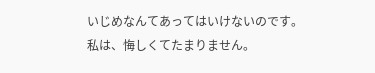いじめなんてあってはいけないのです。
私は、悔しくてたまりません。